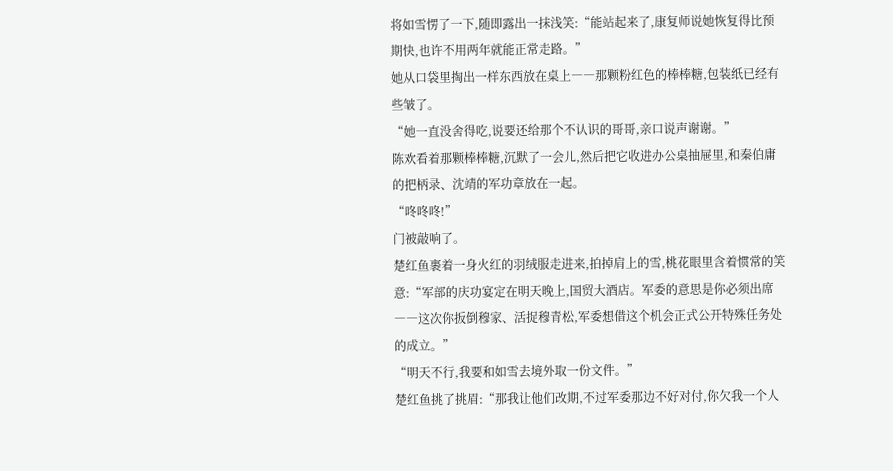将如雪愣了一下,随即露出一抹浅笑:“能站起来了,康复师说她恢复得比预期快,也许不用两年就能正常走路。”
她从口袋里掏出一样东西放在桌上――那颗粉红色的棒棒糖,包装纸已经有些皱了。
“她一直没舍得吃,说要还给那个不认识的哥哥,亲口说声谢谢。”
陈欢看着那颗棒棒糖,沉默了一会儿,然后把它收进办公桌抽屉里,和秦伯庸的把柄录、沈靖的军功章放在一起。
“咚咚咚!”
门被敲响了。
楚红鱼裹着一身火红的羽绒服走进来,拍掉肩上的雪,桃花眼里含着惯常的笑意:“军部的庆功宴定在明天晚上,国贸大酒店。军委的意思是你必须出席――这次你扳倒穆家、活捉穆青松,军委想借这个机会正式公开特殊任务处的成立。”
“明天不行,我要和如雪去境外取一份文件。”
楚红鱼挑了挑眉:“那我让他们改期,不过军委那边不好对付,你欠我一个人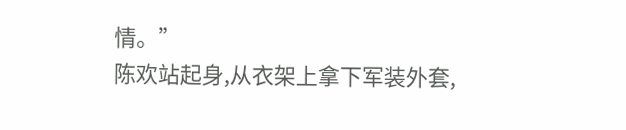情。”
陈欢站起身,从衣架上拿下军装外套,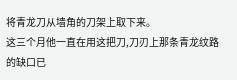将青龙刀从墙角的刀架上取下来。
这三个月他一直在用这把刀,刀刃上那条青龙纹路的缺口已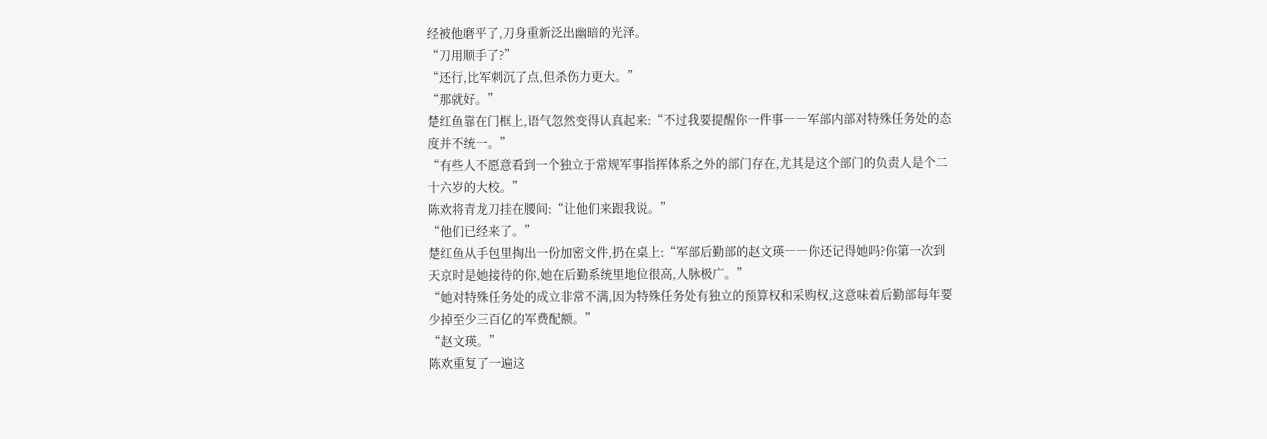经被他磨平了,刀身重新泛出幽暗的光泽。
“刀用顺手了?”
“还行,比军刺沉了点,但杀伤力更大。”
“那就好。”
楚红鱼靠在门框上,语气忽然变得认真起来:“不过我要提醒你一件事――军部内部对特殊任务处的态度并不统一。”
“有些人不愿意看到一个独立于常规军事指挥体系之外的部门存在,尤其是这个部门的负责人是个二十六岁的大校。”
陈欢将青龙刀挂在腰间:“让他们来跟我说。”
“他们已经来了。”
楚红鱼从手包里掏出一份加密文件,扔在桌上:“军部后勤部的赵文瑛――你还记得她吗?你第一次到天京时是她接待的你,她在后勤系统里地位很高,人脉极广。”
“她对特殊任务处的成立非常不满,因为特殊任务处有独立的预算权和采购权,这意味着后勤部每年要少掉至少三百亿的军费配额。”
“赵文瑛。”
陈欢重复了一遍这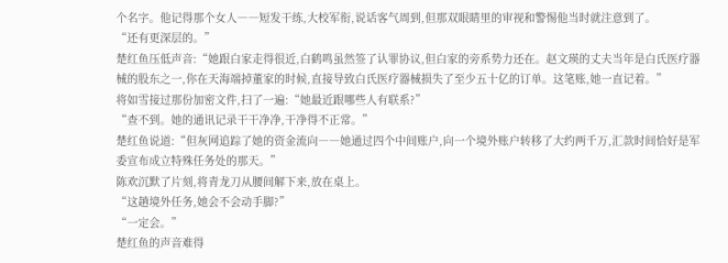个名字。他记得那个女人――短发干练,大校军衔,说话客气周到,但那双眼睛里的审视和警惕他当时就注意到了。
“还有更深层的。”
楚红鱼压低声音:“她跟白家走得很近,白鹤鸣虽然签了认罪协议,但白家的旁系势力还在。赵文瑛的丈夫当年是白氏医疗器械的股东之一,你在天海端掉董家的时候,直接导致白氏医疗器械损失了至少五十亿的订单。这笔账,她一直记着。”
将如雪接过那份加密文件,扫了一遍:“她最近跟哪些人有联系?”
“查不到。她的通讯记录干干净净,干净得不正常。”
楚红鱼说道:“但灰网追踪了她的资金流向――她通过四个中间账户,向一个境外账户转移了大约两千万,汇款时间恰好是军委宣布成立特殊任务处的那天。”
陈欢沉默了片刻,将青龙刀从腰间解下来,放在桌上。
“这趟境外任务,她会不会动手脚?”
“一定会。”
楚红鱼的声音难得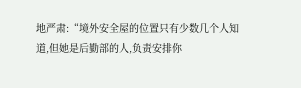地严肃:“境外安全屋的位置只有少数几个人知道,但她是后勤部的人,负责安排你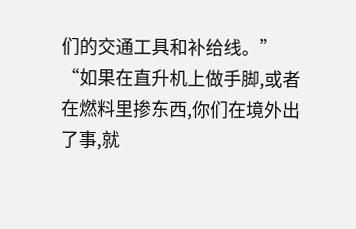们的交通工具和补给线。”
“如果在直升机上做手脚,或者在燃料里掺东西,你们在境外出了事,就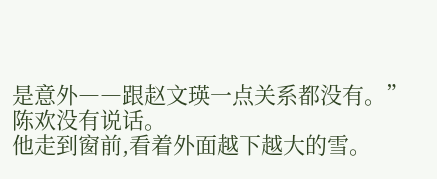是意外――跟赵文瑛一点关系都没有。”
陈欢没有说话。
他走到窗前,看着外面越下越大的雪。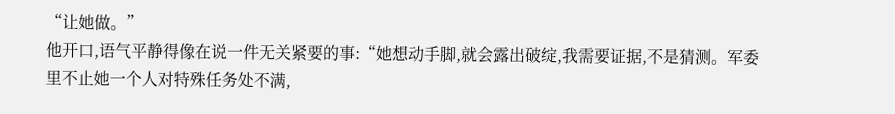“让她做。”
他开口,语气平静得像在说一件无关紧要的事:“她想动手脚,就会露出破绽,我需要证据,不是猜测。军委里不止她一个人对特殊任务处不满,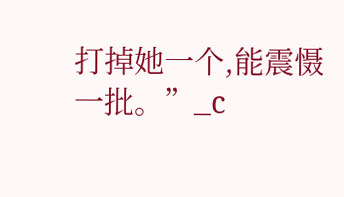打掉她一个,能震慑一批。”_c